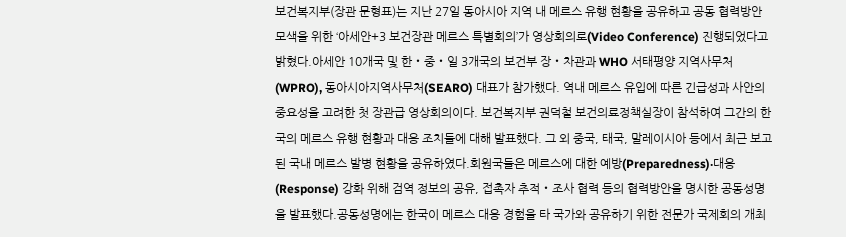보건복지부(장관 문형표)는 지난 27일 동아시아 지역 내 메르스 유행 현황을 공유하고 공동 협력방안 모색을 위한 ‘아세안+3 보건장관 메르스 특별회의’가 영상회의로(Video Conference) 진행되었다고 밝혔다.아세안 10개국 및 한‧중‧일 3개국의 보건부 장‧차관과 WHO 서태평양 지역사무처(WPRO), 동아시아지역사무처(SEARO) 대표가 참가했다. 역내 메르스 유입에 따른 긴급성과 사안의 중요성을 고려한 첫 장관급 영상회의이다. 보건복지부 권덕철 보건의료정책실장이 참석하여 그간의 한국의 메르스 유행 현황과 대응 조치들에 대해 발표했다. 그 외 중국, 태국, 말레이시아 등에서 최근 보고된 국내 메르스 발병 현황을 공유하였다.회원국들은 메르스에 대한 예방(Preparedness)‧대응(Response) 강화 위해 검역 정보의 공유, 접촉자 추적‧조사 협력 등의 협력방안을 명시한 공동성명을 발표했다.공동성명에는 한국이 메르스 대응 경험을 타 국가와 공유하기 위한 전문가 국제회의 개최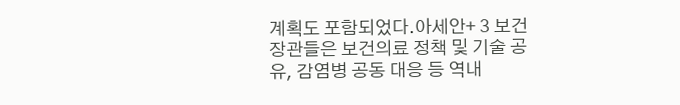계획도 포함되었다.아세안+ 3 보건장관들은 보건의료 정책 및 기술 공유, 감염병 공동 대응 등 역내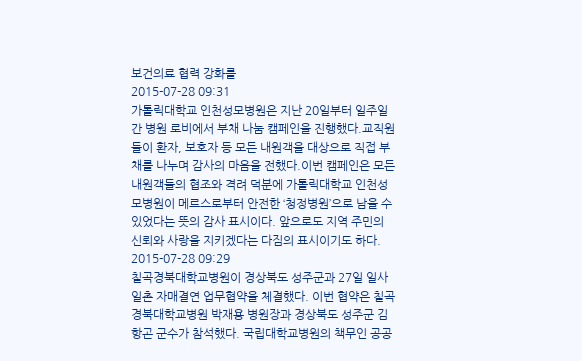보건의료 협력 강화를
2015-07-28 09:31
가톨릭대학교 인천성모병원은 지난 20일부터 일주일간 병원 로비에서 부채 나눔 캠페인을 진행했다.교직원들이 환자, 보호자 등 모든 내원객을 대상으로 직접 부채를 나누며 감사의 마음을 전했다.이번 캠페인은 모든 내원객들의 협조와 격려 덕분에 가톨릭대학교 인천성모병원이 메르스로부터 안전한 ‘청정병원’으로 남을 수 있었다는 뜻의 감사 표시이다. 앞으로도 지역 주민의 신뢰와 사랑을 지키겠다는 다짐의 표시이기도 하다.
2015-07-28 09:29
칠곡경북대학교병원이 경상북도 성주군과 27일 일사일촌 자매결연 업무협약을 체결했다. 이번 협약은 칠곡경북대학교병원 박재용 병원장과 경상북도 성주군 김항곤 군수가 참석했다. 국립대학교병원의 책무인 공공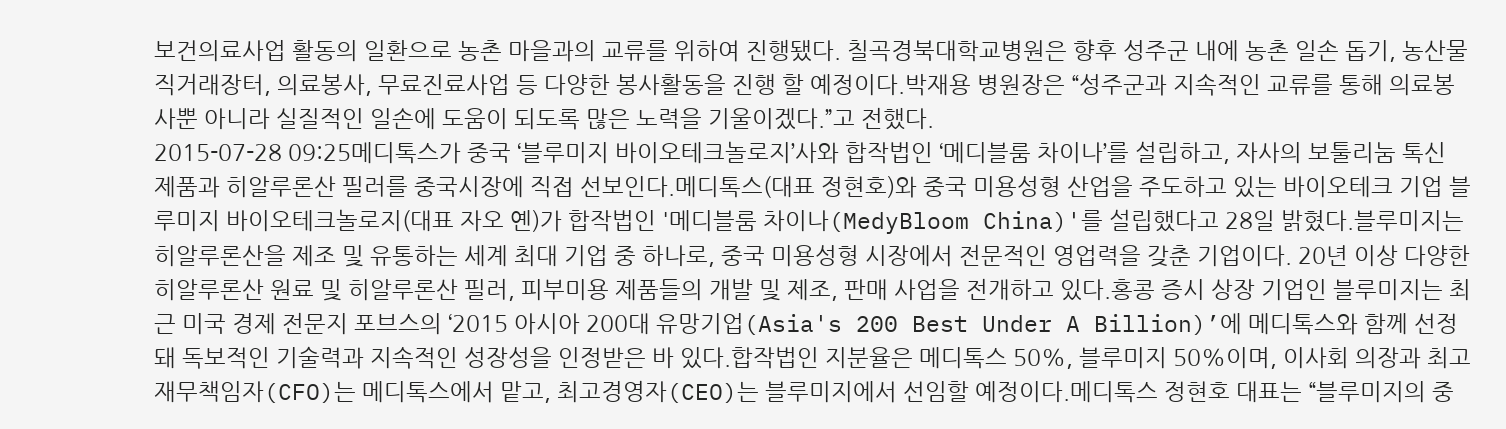보건의료사업 활동의 일환으로 농촌 마을과의 교류를 위하여 진행됐다. 칠곡경북대학교병원은 향후 성주군 내에 농촌 일손 돕기, 농산물 직거래장터, 의료봉사, 무료진료사업 등 다양한 봉사활동을 진행 할 예정이다.박재용 병원장은 “성주군과 지속적인 교류를 통해 의료봉사뿐 아니라 실질적인 일손에 도움이 되도록 많은 노력을 기울이겠다.”고 전했다.
2015-07-28 09:25메디톡스가 중국 ‘블루미지 바이오테크놀로지’사와 합작법인 ‘메디블룸 차이나’를 설립하고, 자사의 보툴리눔 톡신 제품과 히알루론산 필러를 중국시장에 직접 선보인다.메디톡스(대표 정현호)와 중국 미용성형 산업을 주도하고 있는 바이오테크 기업 블루미지 바이오테크놀로지(대표 자오 옌)가 합작법인 '메디블룸 차이나(MedyBloom China)'를 설립했다고 28일 밝혔다.블루미지는 히알루론산을 제조 및 유통하는 세계 최대 기업 중 하나로, 중국 미용성형 시장에서 전문적인 영업력을 갖춘 기업이다. 20년 이상 다양한 히알루론산 원료 및 히알루론산 필러, 피부미용 제품들의 개발 및 제조, 판매 사업을 전개하고 있다.홍콩 증시 상장 기업인 블루미지는 최근 미국 경제 전문지 포브스의 ‘2015 아시아 200대 유망기업(Asia's 200 Best Under A Billion)’에 메디톡스와 함께 선정돼 독보적인 기술력과 지속적인 성장성을 인정받은 바 있다.합작법인 지분율은 메디톡스 50%, 블루미지 50%이며, 이사회 의장과 최고재무책임자(CFO)는 메디톡스에서 맡고, 최고경영자(CEO)는 블루미지에서 선임할 예정이다.메디톡스 정현호 대표는 “블루미지의 중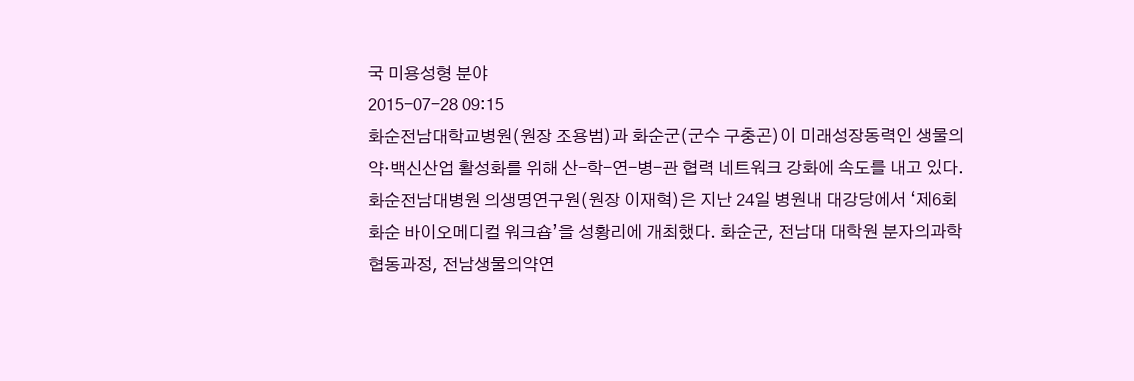국 미용성형 분야
2015-07-28 09:15
화순전남대학교병원(원장 조용범)과 화순군(군수 구충곤)이 미래성장동력인 생물의약·백신산업 활성화를 위해 산-학-연-병-관 협력 네트워크 강화에 속도를 내고 있다.화순전남대병원 의생명연구원(원장 이재혁)은 지난 24일 병원내 대강당에서 ‘제6회 화순 바이오메디컬 워크숍’을 성황리에 개최했다. 화순군, 전남대 대학원 분자의과학협동과정, 전남생물의약연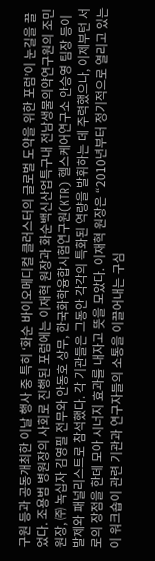구원 등과 공동개최한 이날 행사 중 특히 ‘화순 바이오메디컬 클러스터의 글로벌 도약을 위한 포럼’이 눈길을 끌었다. 조용범 병원장의 사회로 진행된 포럼에는 이재혁 원장과 화순백신산업특구내 전남생물의약연구원의 조민 원장, ㈜ 녹십자 김영필 전무와 안동호 상무, 한국화학융합시험연구원(KTR) 헬스케어연구소 안승영 팀장 등이 발제와 패널리스트로 참석했다. 각 기관들은 그동안 각각의 특화된 역량을 발휘하는 데 주력했으나, 이제부턴 서로의 장점을 한데 모아 시너지 효과를 내자고 뜻을 모았다. 이재혁 원장은 “2010년부터 정기적으로 열리고 있는 이 워크숍이 관련 기관과 연구자들의 소통을 이끌어내는 구심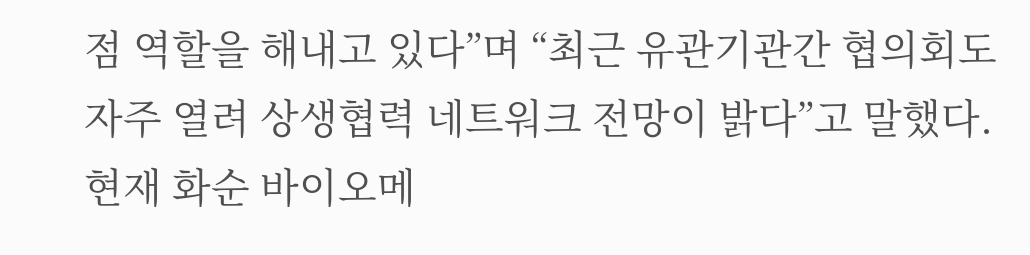점 역할을 해내고 있다”며 “최근 유관기관간 협의회도 자주 열려 상생협력 네트워크 전망이 밝다”고 말했다. 현재 화순 바이오메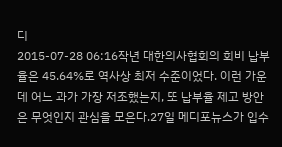디
2015-07-28 06:16작년 대한의사협회의 회비 납부율은 45.64%로 역사상 최저 수준이었다. 이런 가운데 어느 과가 가장 저조했는지, 또 납부율 제고 방안은 무엇인지 관심을 모은다.27일 메디포뉴스가 입수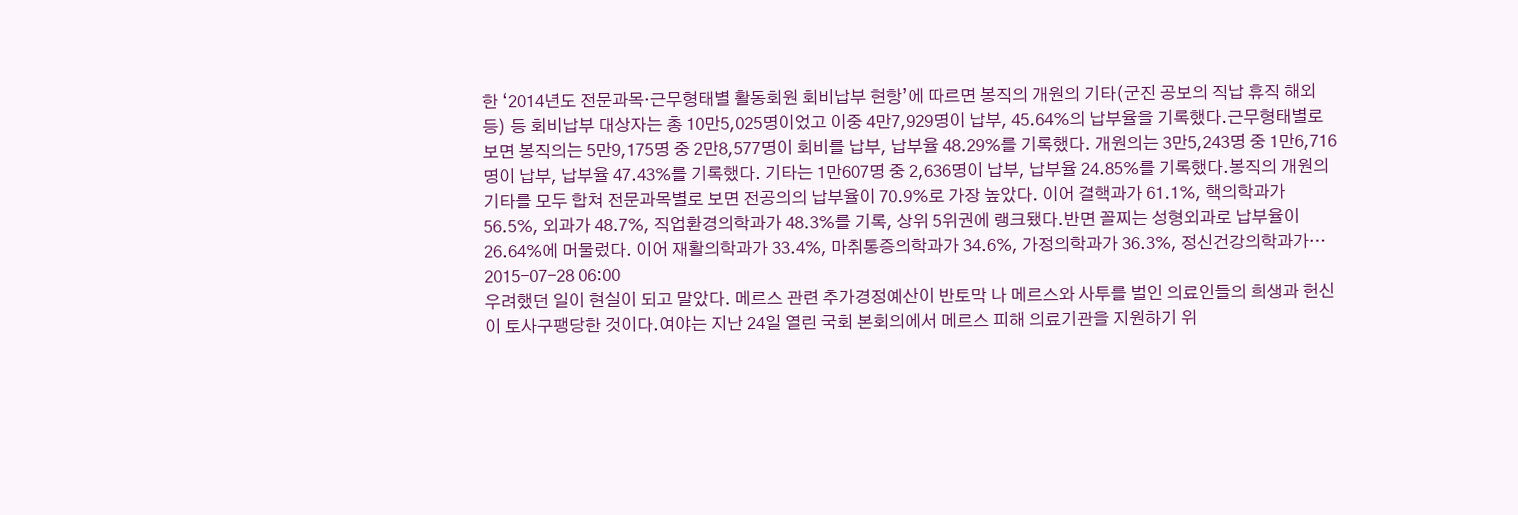한 ‘2014년도 전문과목·근무형태별 활동회원 회비납부 현항’에 따르면 봉직의 개원의 기타(군진 공보의 직납 휴직 해외 등) 등 회비납부 대상자는 총 10만5,025명이었고 이중 4만7,929명이 납부, 45.64%의 납부율을 기록했다.근무형태별로 보면 봉직의는 5만9,175명 중 2만8,577명이 회비를 납부, 납부율 48.29%를 기록했다. 개원의는 3만5,243명 중 1만6,716명이 납부, 납부율 47.43%를 기록했다. 기타는 1만607명 중 2,636명이 납부, 납부율 24.85%를 기록했다.봉직의 개원의 기타를 모두 합쳐 전문과목별로 보면 전공의의 납부율이 70.9%로 가장 높았다. 이어 결핵과가 61.1%, 핵의학과가 56.5%, 외과가 48.7%, 직업환경의학과가 48.3%를 기록, 상위 5위권에 랭크됐다.반면 꼴찌는 성형외과로 납부율이 26.64%에 머물렀다. 이어 재활의학과가 33.4%, 마취통증의학과가 34.6%, 가정의학과가 36.3%, 정신건강의학과가…
2015-07-28 06:00
우려했던 일이 현실이 되고 말았다. 메르스 관련 추가경정예산이 반토막 나 메르스와 사투를 벌인 의료인들의 희생과 헌신이 토사구팽당한 것이다.여야는 지난 24일 열린 국회 본회의에서 메르스 피해 의료기관을 지원하기 위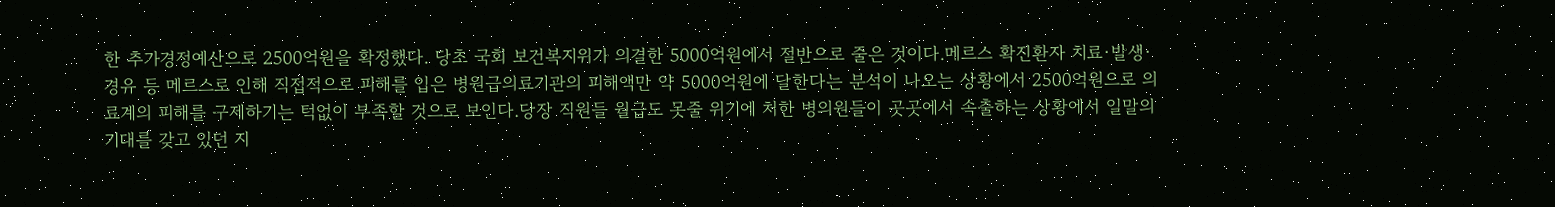한 추가경정예산으로 2500억원을 확정했다. 당초 국회 보건복지위가 의결한 5000억원에서 절반으로 줄은 것이다.메르스 확진환자 치료·발생·경유 등 메르스로 인해 직접적으로 피해를 입은 병원급의료기관의 피해액만 약 5000억원에 달한다는 분석이 나오는 상황에서 2500억원으로 의료계의 피해를 구제하기는 턱없이 부족할 것으로 보인다.당장 직원들 월급도 못줄 위기에 처한 병의원들이 곳곳에서 속출하는 상황에서 일말의 기대를 갖고 있던 지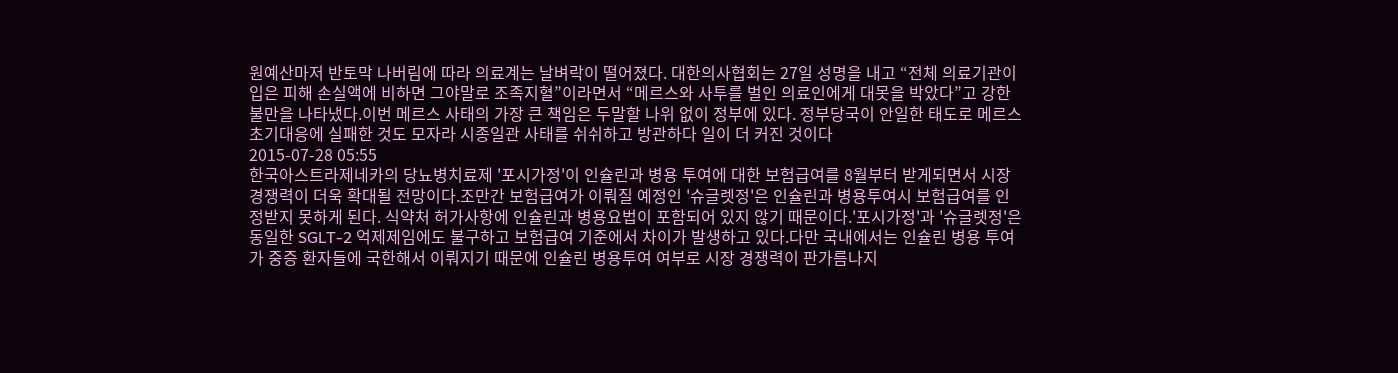원예산마저 반토막 나버림에 따라 의료계는 날벼락이 떨어졌다. 대한의사협회는 27일 성명을 내고 “전체 의료기관이 입은 피해 손실액에 비하면 그야말로 조족지혈”이라면서 “메르스와 사투를 벌인 의료인에게 대못을 박았다”고 강한 불만을 나타냈다.이번 메르스 사태의 가장 큰 책임은 두말할 나위 없이 정부에 있다. 정부당국이 안일한 태도로 메르스 초기대응에 실패한 것도 모자라 시종일관 사태를 쉬쉬하고 방관하다 일이 더 커진 것이다
2015-07-28 05:55
한국아스트라제네카의 당뇨병치료제 '포시가정'이 인슐린과 병용 투여에 대한 보험급여를 8월부터 받게되면서 시장 경쟁력이 더욱 확대될 전망이다.조만간 보험급여가 이뤄질 예정인 '슈글렛정'은 인슐린과 병용투여시 보험급여를 인정받지 못하게 된다. 식약처 허가사항에 인슐린과 병용요법이 포함되어 있지 않기 때문이다.'포시가정'과 '슈글렛정'은 동일한 SGLT-2 억제제임에도 불구하고 보험급여 기준에서 차이가 발생하고 있다.다만 국내에서는 인슐린 병용 투여가 중증 환자들에 국한해서 이뤄지기 때문에 인슐린 병용투여 여부로 시장 경쟁력이 판가름나지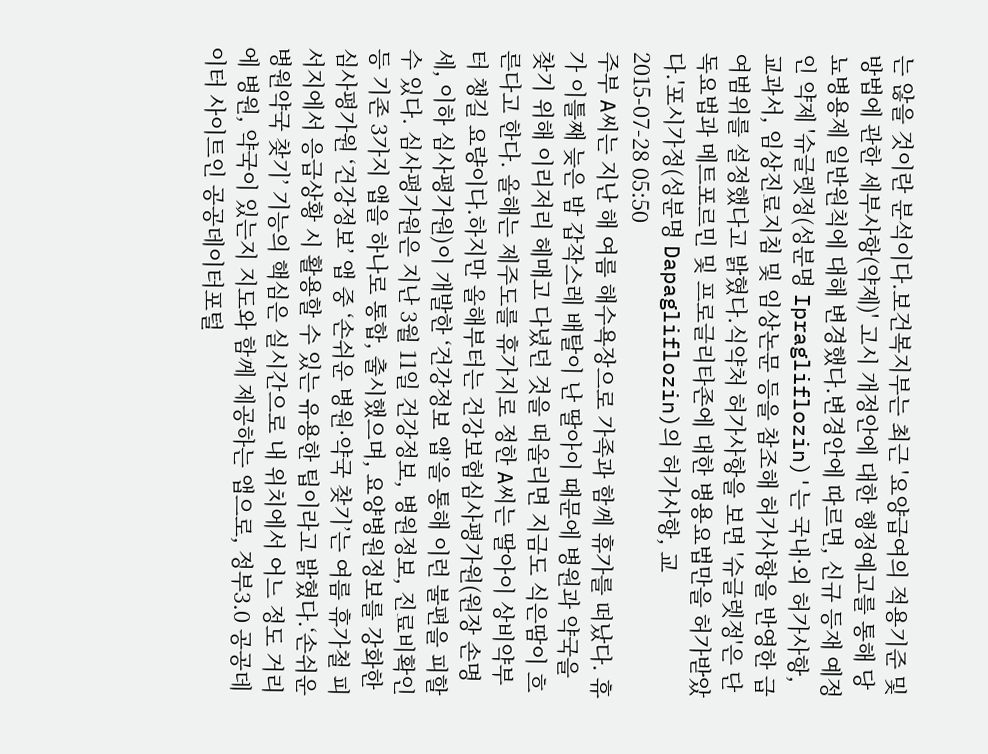는 않을 것이란 분석이다.보건복지부는 최근 '요양급여의 적용기준 및 방법에 관한 세부사항(약제)' 고시 개정안에 대한 행정예고를 통해 당뇨병용제 일반원칙에 대해 변경했다.변경안에 따르면, 신규 등재 예정인 약제 '슈글렛정(성분명 Ipragliflozin)'는 국내·외 허가사항, 교과서, 임상진료지침 및 임상논문 등을 참조해 허가사항을 반영한 급여범위를 설정했다고 밝혔다.식약처 허가사항을 보면 '슈글렛정'은 단독요법과 메트포르민 및 프로글리타존에 대한 병용요법만을 허가받았다.'포시가정(성분명 Dapagliflozin)의 허가사항, 교
2015-07-28 05:50
주부 A씨는 지난 해 여름 해수욕장으로 가족과 함께 휴가를 떠났다. 휴가 이틀째 늦은 밤 갑작스레 배탈이 난 딸아이 때문에 병원과 약국을 찾기 위해 이리저리 헤매고 다녔던 것을 떠올리면 지금도 식은땀이 흐른다고 한다. 올해는 제주도를 휴가지로 정한 A씨는 딸아이 상비약부터 챙길 요량이다.하지만 올해부터는 건강보험심사평가원(원장 손명세, 이하 심사평가원)이 개발한 ‘건강정보 앱’을 통해 이런 불편을 피할 수 있다. 심사평가원은 지난 3월 11일 건강정보, 병원정보, 진료비확인 등 기존 3가지 앱을 하나로 통합, 출시했으며, 요양병원정보를 강화한 심사평가원 ‘건강정보’ 앱 중 ‘손쉬운 병원·약국 찾기’는 여름 휴가철 피서지에서 응급상황 시 활용할 수 있는 유용한 팁이라고 밝혔다.‘손쉬운 병원약국 찾기’ 기능의 핵심은 실시간으로 내 위치에서 어느 정도 거리에 병원, 약국이 있는지 지도와 함께 제공하는 앱으로, 정부3.0 공공데이터 사이트인 공공데이터포털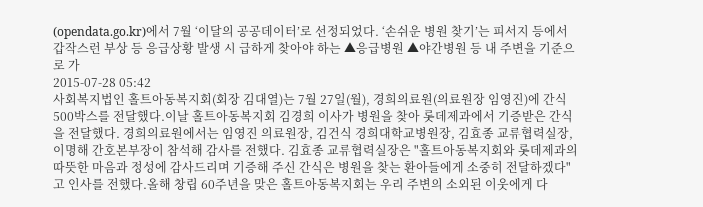(opendata.go.kr)에서 7월 ‘이달의 공공데이터’로 선정되었다. ‘손쉬운 병원 찾기’는 피서지 등에서 갑작스런 부상 등 응급상황 발생 시 급하게 찾아야 하는 ▲응급병원 ▲야간병원 등 내 주변을 기준으로 가
2015-07-28 05:42
사회복지법인 홀트아동복지회(회장 김대열)는 7월 27일(월), 경희의료원(의료원장 임영진)에 간식 500박스를 전달했다.이날 홀트아동복지회 김경희 이사가 병원을 찾아 롯데제과에서 기증받은 간식을 전달했다. 경희의료원에서는 임영진 의료원장, 김건식 경희대학교병원장, 김효종 교류협력실장, 이명해 간호본부장이 참석해 감사를 전했다. 김효종 교류협력실장은 "홀트아동복지회와 롯데제과의 따뜻한 마음과 정성에 감사드리며 기증해 주신 간식은 병원을 찾는 환아들에게 소중히 전달하겠다"고 인사를 전했다.올해 창립 60주년을 맞은 홀트아동복지회는 우리 주변의 소외된 이웃에게 다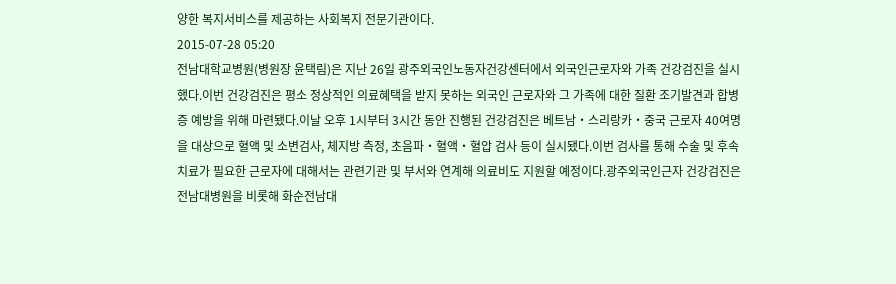양한 복지서비스를 제공하는 사회복지 전문기관이다.
2015-07-28 05:20
전남대학교병원(병원장 윤택림)은 지난 26일 광주외국인노동자건강센터에서 외국인근로자와 가족 건강검진을 실시했다.이번 건강검진은 평소 정상적인 의료혜택을 받지 못하는 외국인 근로자와 그 가족에 대한 질환 조기발견과 합병증 예방을 위해 마련됐다.이날 오후 1시부터 3시간 동안 진행된 건강검진은 베트남・스리랑카・중국 근로자 40여명을 대상으로 혈액 및 소변검사, 체지방 측정, 초음파・혈액・혈압 검사 등이 실시됐다.이번 검사를 통해 수술 및 후속치료가 필요한 근로자에 대해서는 관련기관 및 부서와 연계해 의료비도 지원할 예정이다.광주외국인근자 건강검진은 전남대병원을 비롯해 화순전남대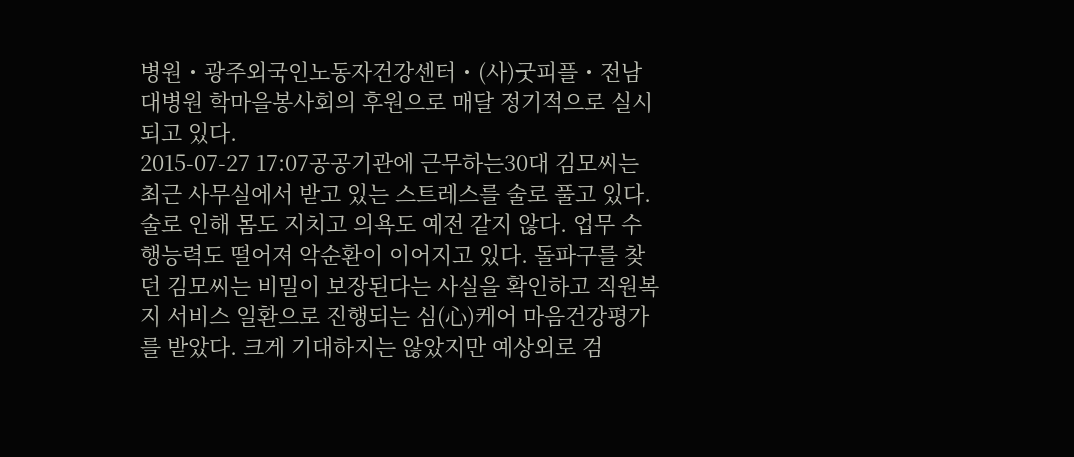병원・광주외국인노동자건강센터・(사)굿피플・전남대병원 학마을봉사회의 후원으로 매달 정기적으로 실시되고 있다.
2015-07-27 17:07공공기관에 근무하는30대 김모씨는 최근 사무실에서 받고 있는 스트레스를 술로 풀고 있다. 술로 인해 몸도 지치고 의욕도 예전 같지 않다. 업무 수행능력도 떨어져 악순환이 이어지고 있다. 돌파구를 찾던 김모씨는 비밀이 보장된다는 사실을 확인하고 직원복지 서비스 일환으로 진행되는 심(心)케어 마음건강평가를 받았다. 크게 기대하지는 않았지만 예상외로 검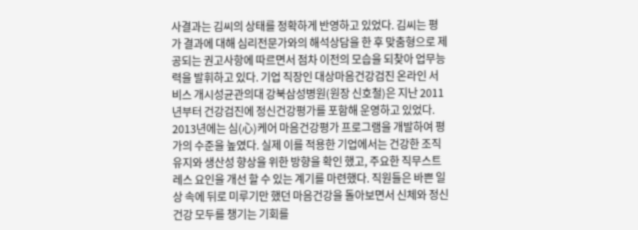사결과는 김씨의 상태를 정확하게 반영하고 있었다. 김씨는 평가 결과에 대해 심리전문가와의 해석상담을 한 후 맞춤형으로 제공되는 권고사항에 따르면서 점차 이전의 모습을 되찾아 업무능력을 발휘하고 있다. 기업 직장인 대상마음건강검진 온라인 서비스 개시성균관의대 강북삼성병원(원장 신호철)은 지난 2011년부터 건강검진에 정신건강평가를 포함해 운영하고 있었다. 2013년에는 심(心)케어 마음건강평가 프로그램을 개발하여 평가의 수준을 높였다. 실제 이를 적용한 기업에서는 건강한 조직 유지와 생산성 향상을 위한 방향을 확인 했고, 주요한 직무스트레스 요인을 개선 할 수 있는 계기를 마련했다. 직원들은 바쁜 일상 속에 뒤로 미루기만 했던 마음건강을 돌아보면서 신체와 정신건강 모두를 챙기는 기회를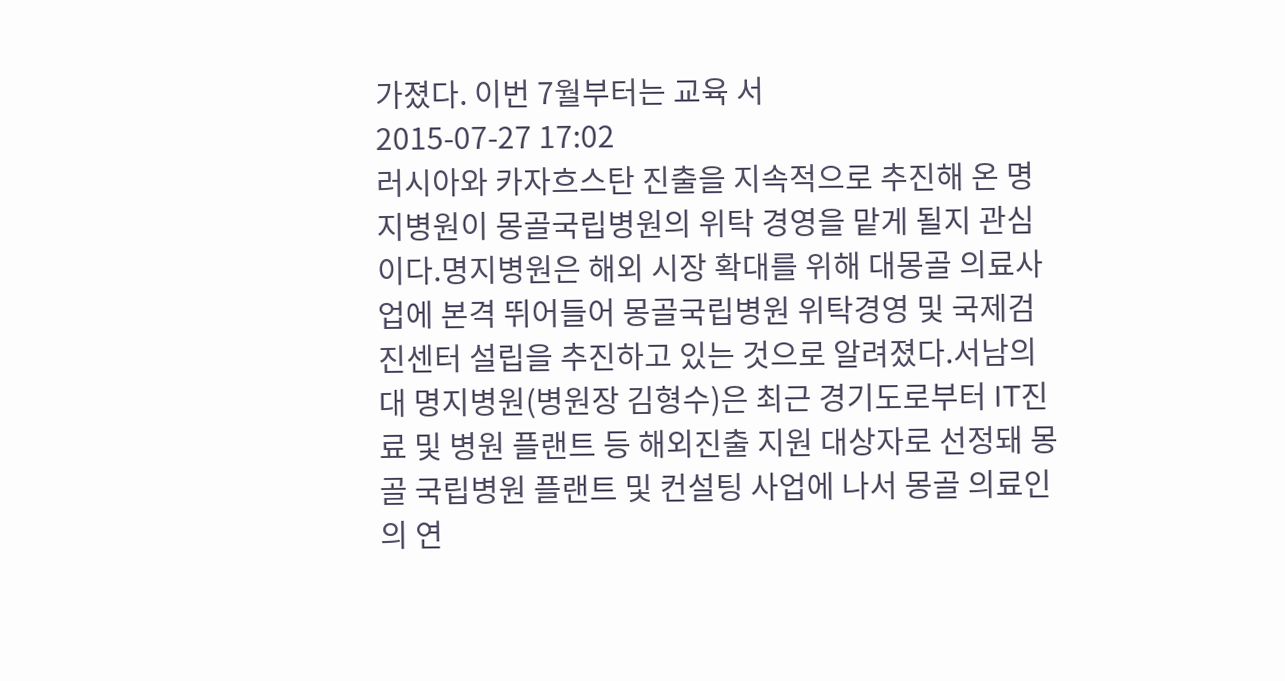가졌다. 이번 7월부터는 교육 서
2015-07-27 17:02
러시아와 카자흐스탄 진출을 지속적으로 추진해 온 명지병원이 몽골국립병원의 위탁 경영을 맡게 될지 관심이다.명지병원은 해외 시장 확대를 위해 대몽골 의료사업에 본격 뛰어들어 몽골국립병원 위탁경영 및 국제검진센터 설립을 추진하고 있는 것으로 알려졌다.서남의대 명지병원(병원장 김형수)은 최근 경기도로부터 IT진료 및 병원 플랜트 등 해외진출 지원 대상자로 선정돼 몽골 국립병원 플랜트 및 컨설팅 사업에 나서 몽골 의료인의 연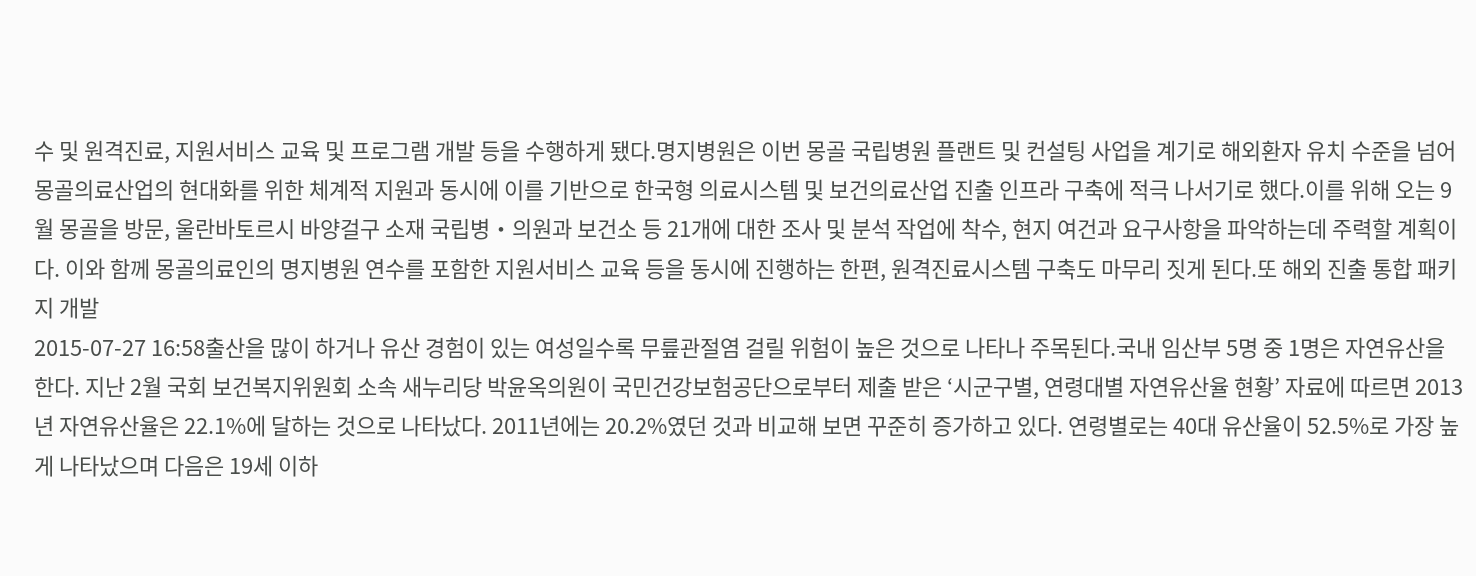수 및 원격진료, 지원서비스 교육 및 프로그램 개발 등을 수행하게 됐다.명지병원은 이번 몽골 국립병원 플랜트 및 컨설팅 사업을 계기로 해외환자 유치 수준을 넘어 몽골의료산업의 현대화를 위한 체계적 지원과 동시에 이를 기반으로 한국형 의료시스템 및 보건의료산업 진출 인프라 구축에 적극 나서기로 했다.이를 위해 오는 9월 몽골을 방문, 울란바토르시 바양걸구 소재 국립병‧의원과 보건소 등 21개에 대한 조사 및 분석 작업에 착수, 현지 여건과 요구사항을 파악하는데 주력할 계획이다. 이와 함께 몽골의료인의 명지병원 연수를 포함한 지원서비스 교육 등을 동시에 진행하는 한편, 원격진료시스템 구축도 마무리 짓게 된다.또 해외 진출 통합 패키지 개발
2015-07-27 16:58출산을 많이 하거나 유산 경험이 있는 여성일수록 무릎관절염 걸릴 위험이 높은 것으로 나타나 주목된다.국내 임산부 5명 중 1명은 자연유산을 한다. 지난 2월 국회 보건복지위원회 소속 새누리당 박윤옥의원이 국민건강보험공단으로부터 제출 받은 ‘시군구별, 연령대별 자연유산율 현황’ 자료에 따르면 2013년 자연유산율은 22.1%에 달하는 것으로 나타났다. 2011년에는 20.2%였던 것과 비교해 보면 꾸준히 증가하고 있다. 연령별로는 40대 유산율이 52.5%로 가장 높게 나타났으며 다음은 19세 이하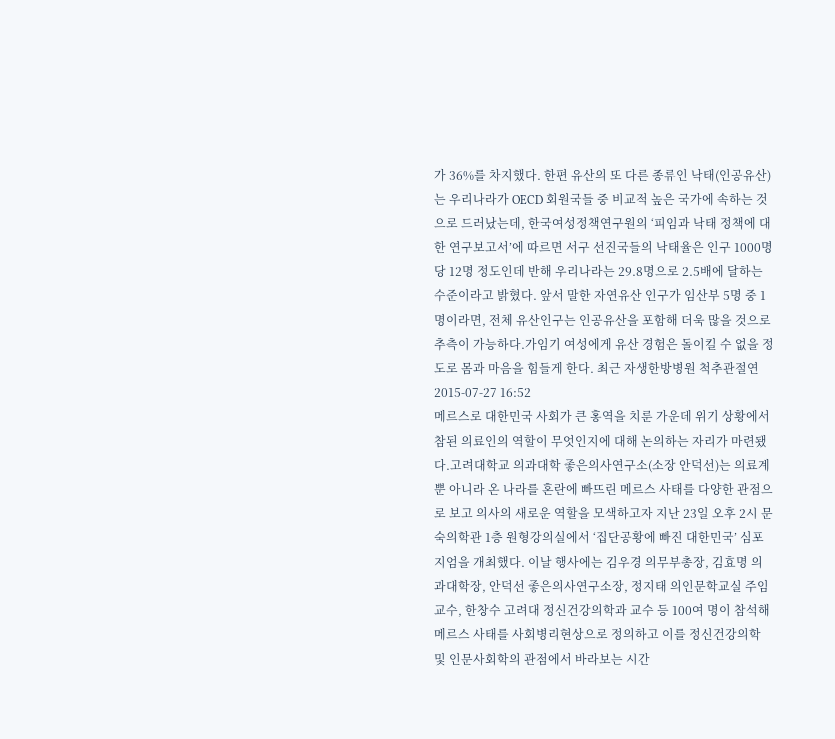가 36%를 차지했다. 한편 유산의 또 다른 종류인 낙태(인공유산)는 우리나라가 OECD 회원국들 중 비교적 높은 국가에 속하는 것으로 드러났는데, 한국여성정책연구원의 ‘피임과 낙태 정책에 대한 연구보고서’에 따르면 서구 선진국들의 낙태율은 인구 1000명당 12명 정도인데 반해 우리나라는 29.8명으로 2.5배에 달하는 수준이라고 밝혔다. 앞서 말한 자연유산 인구가 임산부 5명 중 1명이라면, 전체 유산인구는 인공유산을 포함해 더욱 많을 것으로 추측이 가능하다.가임기 여성에게 유산 경험은 돌이킬 수 없을 정도로 몸과 마음을 힘들게 한다. 최근 자생한방병원 척추관절연
2015-07-27 16:52
메르스로 대한민국 사회가 큰 홍역을 치룬 가운데 위기 상황에서 참된 의료인의 역할이 무엇인지에 대해 논의하는 자리가 마련됐다.고려대학교 의과대학 좋은의사연구소(소장 안덕선)는 의료계뿐 아니라 온 나라를 혼란에 빠뜨린 메르스 사태를 다양한 관점으로 보고 의사의 새로운 역할을 모색하고자 지난 23일 오후 2시 문숙의학관 1층 원형강의실에서 ‘집단공황에 빠진 대한민국’ 심포지엄을 개최했다. 이날 행사에는 김우경 의무부총장, 김효명 의과대학장, 안덕선 좋은의사연구소장, 정지태 의인문학교실 주임교수, 한창수 고려대 정신건강의학과 교수 등 100여 명이 참석해 메르스 사태를 사회병리현상으로 정의하고 이를 정신건강의학 및 인문사회학의 관점에서 바라보는 시간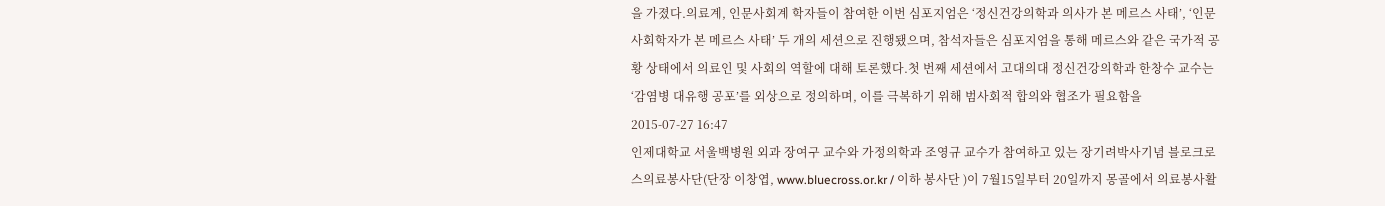을 가졌다.의료계, 인문사회계 학자들이 참여한 이번 심포지엄은 ‘정신건강의학과 의사가 본 메르스 사태’, ‘인문사회학자가 본 메르스 사태’ 두 개의 세션으로 진행됐으며, 참석자들은 심포지엄을 통해 메르스와 같은 국가적 공황 상태에서 의료인 및 사회의 역할에 대해 토론했다.첫 번째 세션에서 고대의대 정신건강의학과 한창수 교수는 ‘감염병 대유행 공포’를 외상으로 정의하며, 이를 극복하기 위해 범사회적 합의와 협조가 필요함을
2015-07-27 16:47
인제대학교 서울백병원 외과 장여구 교수와 가정의학과 조영규 교수가 참여하고 있는 장기려박사기념 블로크로스의료봉사단(단장 이창엽, www.bluecross.or.kr / 이하 봉사단 )이 7월15일부터 20일까지 몽골에서 의료봉사활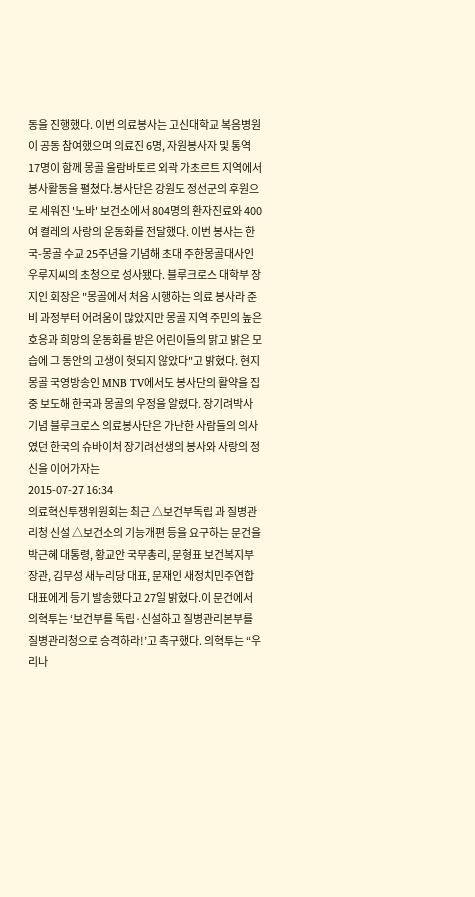동을 진행했다. 이번 의료봉사는 고신대학교 복음병원이 공동 참여했으며 의료진 6명, 자원봉사자 및 통역 17명이 함께 몽골 울람바토르 외곽 가초르트 지역에서 봉사활동을 펼쳤다.봉사단은 강원도 정선군의 후원으로 세워진 '노바' 보건소에서 804명의 환자진료와 400여 켤레의 사랑의 운동화를 전달했다. 이번 봉사는 한국-몽골 수교 25주년을 기념해 초대 주한몽골대사인 우루지씨의 초청으로 성사됐다. 블루크로스 대학부 장지인 회장은 "몽골에서 처음 시행하는 의료 봉사라 준비 과정부터 어려움이 많았지만 몽골 지역 주민의 높은 호응과 희망의 운동화를 받은 어린이들의 맑고 밝은 모습에 그 동안의 고생이 헛되지 않았다"고 밝혔다. 현지 몽골 국영방송인 MNB TV에서도 봉사단의 활약을 집중 보도해 한국과 몽골의 우정을 알렸다. 장기려박사기념 블루크로스 의료봉사단은 가난한 사람들의 의사였던 한국의 슈바이처 장기려선생의 봉사와 사랑의 정신을 이어가자는
2015-07-27 16:34
의료혁신투쟁위원회는 최근 △보건부독립 과 질병관리청 신설 △보건소의 기능개편 등을 요구하는 문건을 박근혜 대통령, 황교안 국무총리, 문형표 보건복지부 장관, 김무성 새누리당 대표, 문재인 새정치민주연합 대표에게 등기 발송했다고 27일 밝혔다.이 문건에서 의혁투는 ‘보건부를 독립·신설하고 질병관리본부를 질병관리청으로 승격하라!’고 촉구했다. 의혁투는 “우리나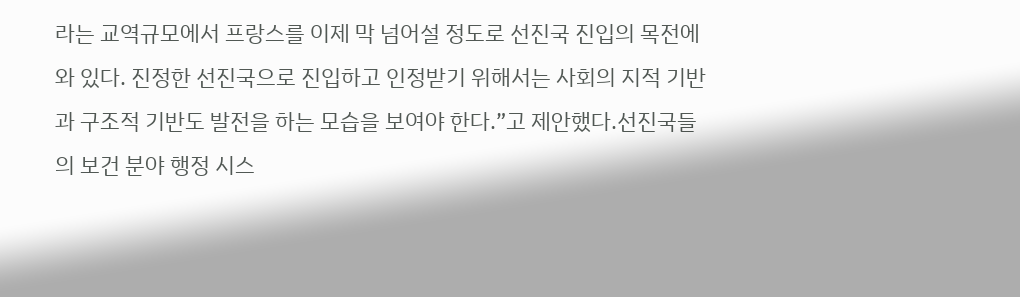라는 교역규모에서 프랑스를 이제 막 넘어설 정도로 선진국 진입의 목전에 와 있다. 진정한 선진국으로 진입하고 인정받기 위해서는 사회의 지적 기반과 구조적 기반도 발전을 하는 모습을 보여야 한다.”고 제안했다.선진국들의 보건 분야 행정 시스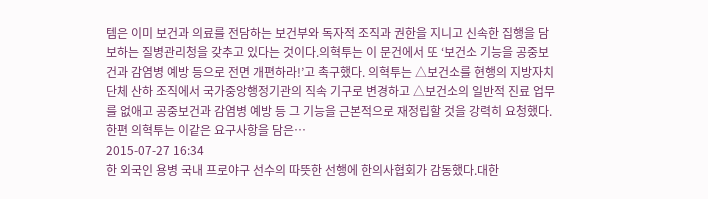템은 이미 보건과 의료를 전담하는 보건부와 독자적 조직과 권한을 지니고 신속한 집행을 담보하는 질병관리청을 갖추고 있다는 것이다.의혁투는 이 문건에서 또 ‘보건소 기능을 공중보건과 감염병 예방 등으로 전면 개편하라!’고 촉구했다. 의혁투는 △보건소를 현행의 지방자치단체 산하 조직에서 국가중앙행정기관의 직속 기구로 변경하고 △보건소의 일반적 진료 업무를 없애고 공중보건과 감염병 예방 등 그 기능을 근본적으로 재정립할 것을 강력히 요청했다.한편 의혁투는 이같은 요구사항을 담은…
2015-07-27 16:34
한 외국인 용병 국내 프로야구 선수의 따뜻한 선행에 한의사협회가 감동했다.대한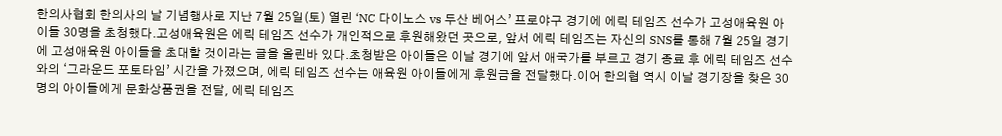한의사협회 한의사의 날 기념행사로 지난 7월 25일(토) 열린 ‘NC 다이노스 vs 두산 베어스’ 프로야구 경기에 에릭 테임즈 선수가 고성애육원 아이들 30명을 초청했다.고성애육원은 에릭 테임즈 선수가 개인적으로 후원해왔던 곳으로, 앞서 에릭 테임즈는 자신의 SNS를 통해 7월 25일 경기에 고성애육원 아이들을 초대할 것이라는 글을 올린바 있다.초청받은 아이들은 이날 경기에 앞서 애국가를 부르고 경기 종료 후 에릭 테임즈 선수와의 ‘그라운드 포토타임’ 시간을 가졌으며, 에릭 테임즈 선수는 애육원 아이들에게 후원금을 전달했다.이어 한의협 역시 이날 경기장을 찾은 30명의 아이들에게 문화상품권을 전달, 에릭 테임즈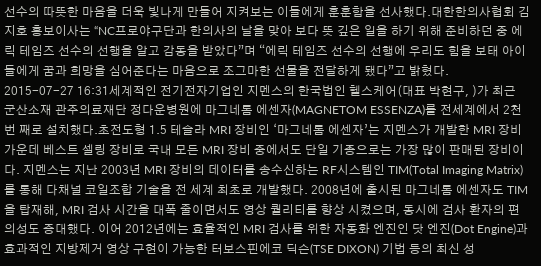선수의 따뜻한 마음을 더욱 빛나게 만들어 지켜보는 이들에게 훈훈함을 선사했다.대한한의사협회 김지호 홍보이사는 “NC프로야구단과 한의사의 날을 맞아 보다 뜻 깊은 일을 하기 위해 준비하던 중 에릭 테임즈 선수의 선행을 알고 감동을 받았다”며 “에릭 테임즈 선수의 선행에 우리도 힘을 보태 아이들에게 꿈과 희망을 심어준다는 마음으로 조그마한 선물을 전달하게 됐다”고 밝혔다.
2015-07-27 16:31세계적인 전기전자기업인 지멘스의 한국법인 헬스케어(대표 박현구, )가 최근 군산소재 관주의료재단 정다운병원에 마그네톰 에센자(MAGNETOM ESSENZA)를 전세계에서 2천번 째로 설치했다.초전도형 1.5 테슬라 MRI 장비인 ‘마그네톰 에센자’는 지멘스가 개발한 MRI 장비 가운데 베스트 셀링 장비로 국내 모든 MRI 장비 중에서도 단일 기종으로는 가장 많이 판매된 장비이다. 지멘스는 지난 2003년 MRI 장비의 데이터를 송수신하는 RF시스템인 TIM(Total Imaging Matrix)를 통해 다채널 코일조합 기술을 전 세계 최초로 개발했다. 2008년에 출시된 마그네톰 에센자도 TIM을 탑재해, MRI 검사 시간을 대폭 줄이면서도 영상 퀄리티를 향상 시켰으며, 동시에 검사 환자의 편의성도 증대했다. 이어 2012년에는 효율적인 MRI 검사를 위한 자동화 엔진인 닷 엔진(Dot Engine)과 효과적인 지방제거 영상 구현이 가능한 터보스핀에코 딕슨(TSE DIXON) 기법 등의 최신 성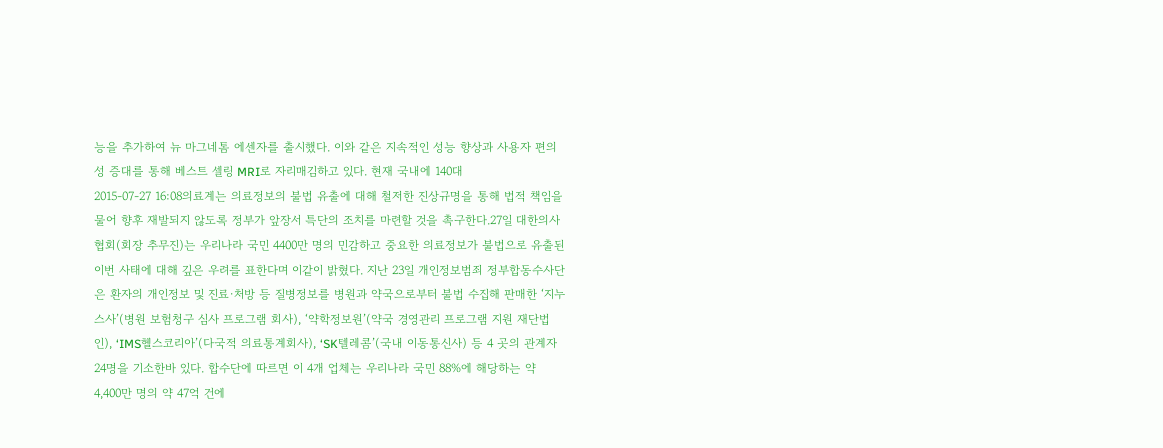능을 추가하여 뉴 마그네톰 에센자를 출시했다. 이와 같은 지속적인 성능 향상과 사용자 편의성 증대를 통해 베스트 셀링 MRI로 자리매김하고 있다. 현재 국내에 140대
2015-07-27 16:08의료계는 의료정보의 불법 유출에 대해 철저한 진상규명을 통해 법적 책임을 물어 향후 재발되지 않도록 정부가 앞장서 특단의 조치를 마련할 것을 촉구한다.27일 대한의사협회(회장 추무진)는 우리나라 국민 4400만 명의 민감하고 중요한 의료정보가 불법으로 유출된 이번 사태에 대해 깊은 우려를 표한다며 이같이 밝혔다. 지난 23일 개인정보범죄 정부합동수사단은 환자의 개인정보 및 진료·처방 등 질병정보를 병원과 약국으로부터 불법 수집해 판매한 ‘지누스사’(병원 보험청구 심사 프로그램 회사), ‘약학정보원’(약국 경영관리 프로그램 지원 재단법인), ‘IMS헬스코리아’(다국적 의료통계회사), ‘SK텔레콤’(국내 이동통신사) 등 4 곳의 관계자 24명을 기소한바 있다. 합수단에 따르면 이 4개 업체는 우리나라 국민 88%에 해당하는 약 4,400만 명의 약 47억 건에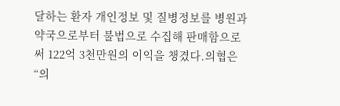달하는 환자 개인정보 및 질병정보를 병원과 약국으로부터 불법으로 수집해 판매함으로써 122억 3천만원의 이익을 챙겼다.의협은 “의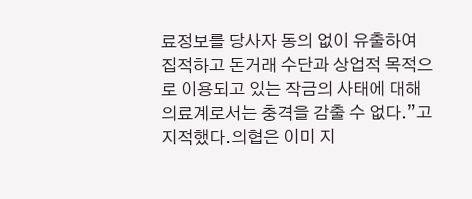료정보를 당사자 동의 없이 유출하여 집적하고 돈거래 수단과 상업적 목적으로 이용되고 있는 작금의 사태에 대해 의료계로서는 충격을 감출 수 없다.”고 지적했다.의협은 이미 지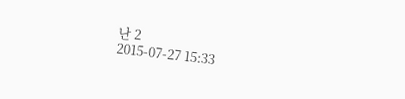난 2
2015-07-27 15:33